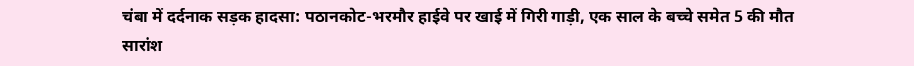चंबा में दर्दनाक सड़क हादसा: पठानकोट-भरमौर हाईवे पर खाई में गिरी गाड़ी, एक साल के बच्चे समेत 5 की मौत
सारांश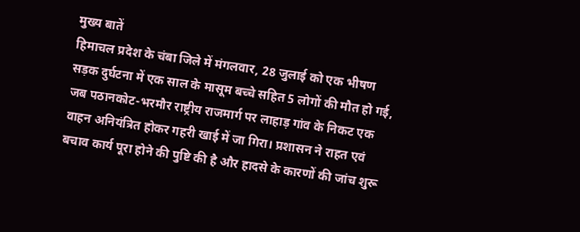मुख्य बातें
हिमाचल प्रदेश के चंबा जिले में मंगलवार, 28 जुलाई को एक भीषण सड़क दुर्घटना में एक साल के मासूम बच्चे सहित 5 लोगों की मौत हो गई, जब पठानकोट-भरमौर राष्ट्रीय राजमार्ग पर लाहाड़ गांव के निकट एक वाहन अनियंत्रित होकर गहरी खाई में जा गिरा। प्रशासन ने राहत एवं बचाव कार्य पूरा होने की पुष्टि की है और हादसे के कारणों की जांच शुरू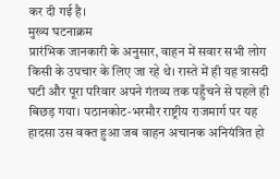कर दी गई है।
मुख्य घटनाक्रम
प्रारंभिक जानकारी के अनुसार, वाहन में सवार सभी लोग किसी के उपचार के लिए जा रहे थे। रास्ते में ही यह त्रासदी घटी और पूरा परिवार अपने गंतव्य तक पहुँचने से पहले ही बिछड़ गया। पठानकोट-भरमौर राष्ट्रीय राजमार्ग पर यह हादसा उस वक्त हुआ जब वाहन अचानक अनियंत्रित हो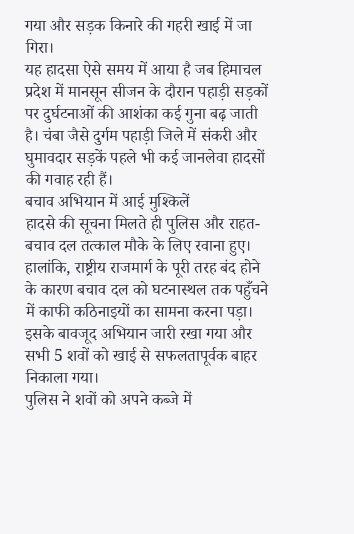गया और सड़क किनारे की गहरी खाई में जा गिरा।
यह हादसा ऐसे समय में आया है जब हिमाचल प्रदेश में मानसून सीजन के दौरान पहाड़ी सड़कों पर दुर्घटनाओं की आशंका कई गुना बढ़ जाती है। चंबा जैसे दुर्गम पहाड़ी जिले में संकरी और घुमावदार सड़कें पहले भी कई जानलेवा हादसों की गवाह रही हैं।
बचाव अभियान में आई मुश्किलें
हादसे की सूचना मिलते ही पुलिस और राहत-बचाव दल तत्काल मौके के लिए रवाना हुए। हालांकि, राष्ट्रीय राजमार्ग के पूरी तरह बंद होने के कारण बचाव दल को घटनास्थल तक पहुँचने में काफी कठिनाइयों का सामना करना पड़ा। इसके बावजूद अभियान जारी रखा गया और सभी 5 शवों को खाई से सफलतापूर्वक बाहर निकाला गया।
पुलिस ने शवों को अपने कब्जे में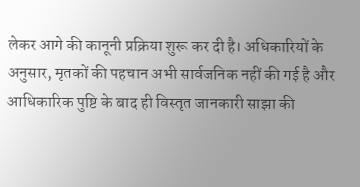लेकर आगे की कानूनी प्रक्रिया शुरू कर दी है। अधिकारियों के अनुसार, मृतकों की पहचान अभी सार्वजनिक नहीं की गई है और आधिकारिक पुष्टि के बाद ही विस्तृत जानकारी साझा की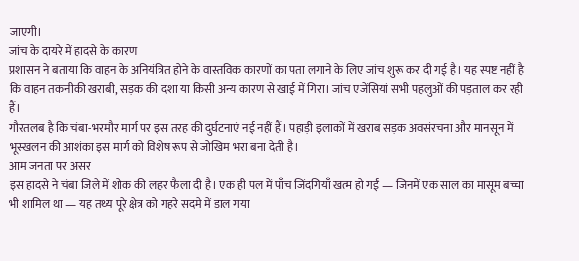जाएगी।
जांच के दायरे में हादसे के कारण
प्रशासन ने बताया कि वाहन के अनियंत्रित होने के वास्तविक कारणों का पता लगाने के लिए जांच शुरू कर दी गई है। यह स्पष्ट नहीं है कि वाहन तकनीकी खराबी, सड़क की दशा या किसी अन्य कारण से खाई में गिरा। जांच एजेंसियां सभी पहलुओं की पड़ताल कर रही हैं।
गौरतलब है कि चंबा-भरमौर मार्ग पर इस तरह की दुर्घटनाएं नई नहीं हैं। पहाड़ी इलाकों में खराब सड़क अवसंरचना और मानसून में भूस्खलन की आशंका इस मार्ग को विशेष रूप से जोखिम भरा बना देती है।
आम जनता पर असर
इस हादसे ने चंबा जिले में शोक की लहर फैला दी है। एक ही पल में पाँच जिंदगियाँ खत्म हो गईं — जिनमें एक साल का मासूम बच्चा भी शामिल था — यह तथ्य पूरे क्षेत्र को गहरे सदमे में डाल गया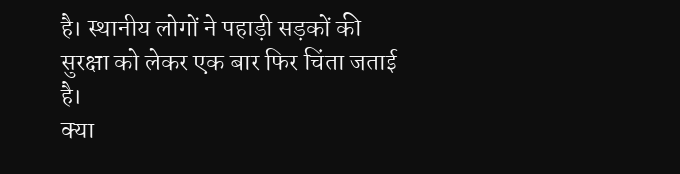है। स्थानीय लोगों ने पहाड़ी सड़कों की सुरक्षा को लेकर एक बार फिर चिंता जताई है।
क्या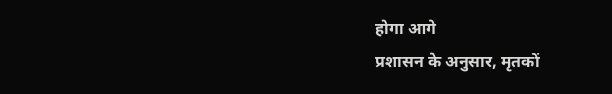होगा आगे
प्रशासन के अनुसार, मृतकों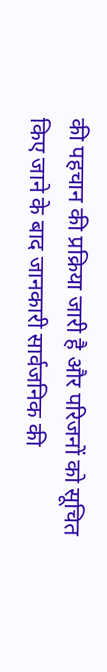की पहचान की प्रक्रिया जारी है और परिजनों को सूचित किए जाने के बाद जानकारी सार्वजनिक की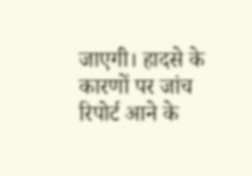जाएगी। हादसे के कारणों पर जांच रिपोर्ट आने के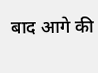बाद आगे की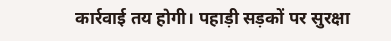कार्रवाई तय होगी। पहाड़ी सड़कों पर सुरक्षा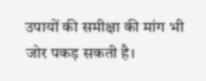उपायों की समीक्षा की मांग भी जोर पकड़ सकती है।